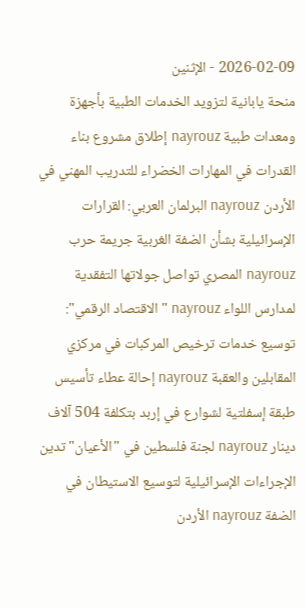2026-02-09 - الإثنين
منحة يابانية لتزويد الخدمات الطبية بأجهزة ومعدات طبية nayrouz إطلاق مشروع بناء القدرات في المهارات الخضراء للتدريب المهني في الأردن nayrouz البرلمان العربي: القرارات الإسرائيلية بشأن الضفة الغربية جريمة حرب nayrouz المصري تواصل جولاتها التفقدية لمدارس اللواء nayrouz "الاقتصاد الرقمي": توسيع خدمات ترخيص المركبات في مركزي المقابلين والعقبة nayrouz إحالة عطاء تأسيس طبقة إسفلتية لشوارع في إربد بتكلفة 504 آلاف دينار nayrouz لجنة فلسطين في "الأعيان" تدين الإجراءات الإسرائيلية لتوسيع الاستيطان في الضفة nayrouz الأردن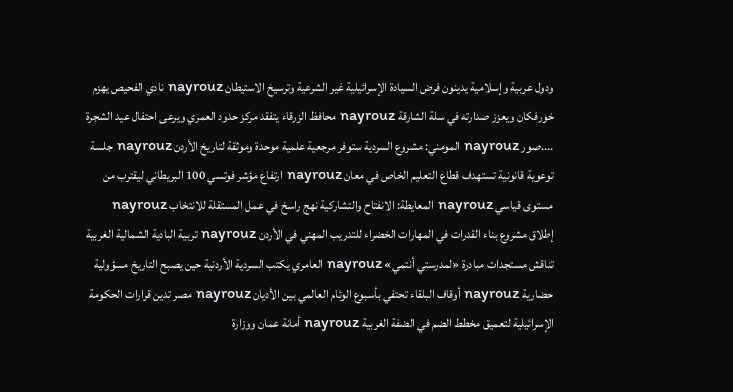ودول عربية وإسلامية يدينون فرض السيادة الإسرائيلية غير الشرعية وترسيخ الاستيطان nayrouz نادي الفحيص يهزم خورفكان ويعزز صدارته في سلة الشارقة nayrouz محافظ الزرقاء يتفقد مركز حدود العمري ويرعى احتفال عيد الشجرة ....صور nayrouz المومني: مشروع السردية ستوفر مرجعية علمية موحدة وموثقة لتاريخ الأردن nayrouz جلسة توعوية قانونية تستهدف قطاع التعليم الخاص في معان nayrouz ارتفاع مؤشر فوتسي 100 البريطاني ليقترب من مستوى قياسي nayrouz المعايطة: الانفتاح والتشاركية نهج راسخ في عمل المستقلة للانتخاب nayrouz إطلاق مشروع بناء القدرات في المهارات الخضراء للتدريب المهني في الأردن nayrouz تربية البادية الشمالية الغربية تناقش مستجدات مبادرة «لمدرستي أنتمي» nayrouz العامري يكتب السردية الأردنية حين يصبح التاريخ مسؤولية حضارية nayrouz أوقاف البلقاء تحتفي بأسبوع الوئام العالمي بين الأديان nayrouz مصر تدين قرارات الحكومة الإسرائيلية لتعميق مخطط الضم في الضفة الغربية nayrouz أمانة عمان ووزارة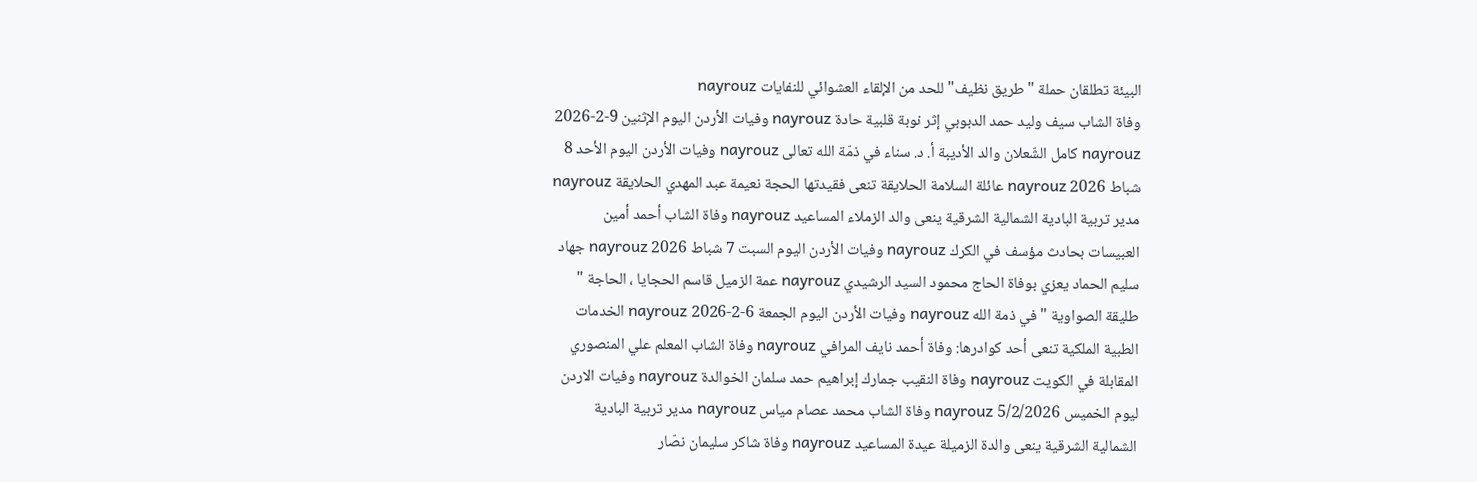البيئة تطلقان حملة "طريق نظيف" للحد من الإلقاء العشوائي للنفايات nayrouz
وفاة الشاب سيف وليد حمد الدبوبي إثر نوبة قلبية حادة nayrouz وفيات الأردن اليوم الإثنين 9-2-2026 nayrouz كامل الشّعلان والد الأديبة أ. د. سناء في ذمّة الله تعالى nayrouz وفيات الأردن اليوم الأحد 8 شباط 2026 nayrouz عائلة السلامة الحلايقة تنعى فقيدتها الحجة نعيمة عبد المهدي الحلايقة nayrouz مدير تربية البادية الشمالية الشرقية ينعى والد الزملاء المساعيد nayrouz وفاة الشاب أحمد أمين العبيسات بحادث مؤسف في الكرك nayrouz وفيات الأردن اليوم السبت 7 شباط 2026 nayrouz جهاد سليم الحماد يعزي بوفاة الحاج محمود السيد الرشيدي nayrouz عمة الزميل قاسم الحجايا ، الحاجة " طليقة الصواوية " في ذمة الله nayrouz وفيات الأردن اليوم الجمعة 6-2-2026 nayrouz الخدمات الطبية الملكية تنعى أحد كوادرها: وفاة أحمد نايف المرافي nayrouz وفاة الشاب المعلم علي المنصوري المقابلة في الكويت nayrouz وفاة النقيب جمارك إبراهيم حمد سلمان الخوالدة nayrouz وفيات الاردن ليوم الخميس 5/2/2026 nayrouz وفاة الشاب محمد عصام مياس nayrouz مدير تربية البادية الشمالية الشرقية ينعى والدة الزميلة عيدة المساعيد nayrouz وفاة شاكر سليمان نصّار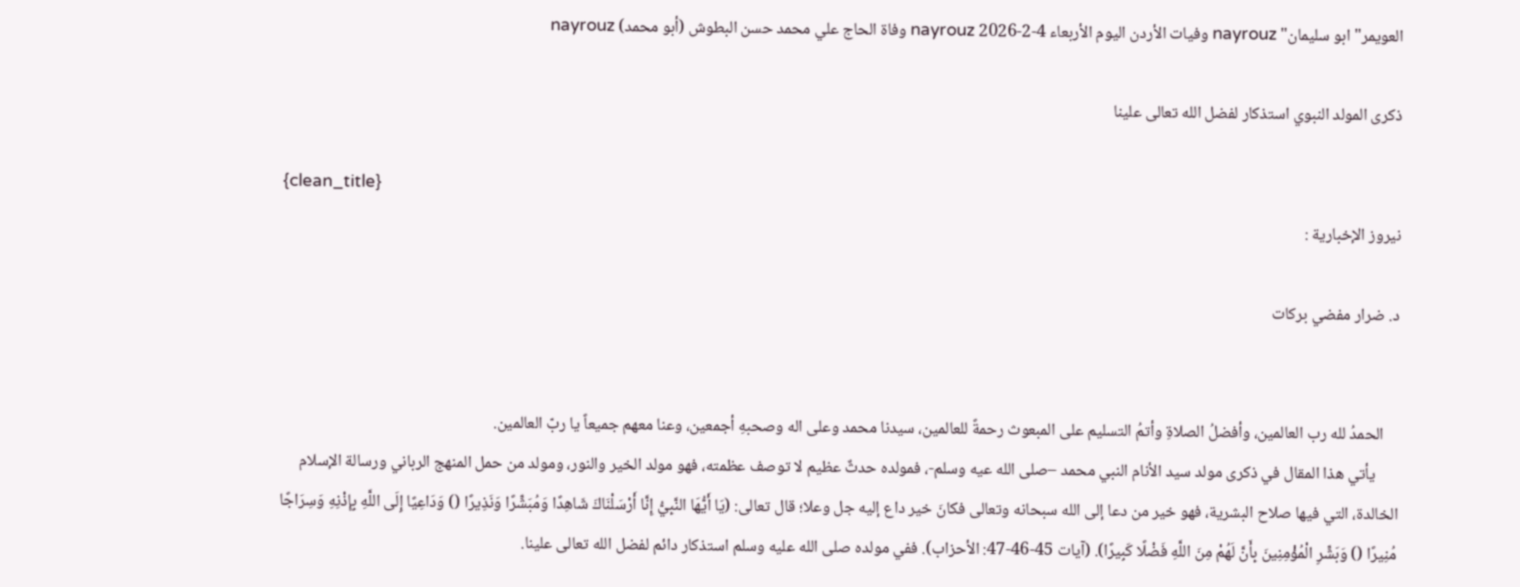العويمر" ابو سليمان" nayrouz وفيات الأردن اليوم الأربعاء 4-2-2026 nayrouz وفاة الحاج علي محمد حسن البطوش (أبو محمد) nayrouz

ذكرى المولد النبوي استذكار لفضل الله تعالى علينا

{clean_title}
نيروز الإخبارية :

د. ضرار مفضي بركات


    الحمدُ لله رب العالمين، وأفضلُ الصلاةِ وأتمُ التسليم على المبعوث رحمةً للعالمين، سيدنا محمد وعلى اله وصحبهِ أجمعين، وعنا معهم جميعاً يا ربّ العالمين.
      يأتي هذا المقال في ذكرى مولد سيد الأنام النبي محمد –صلى الله عيه وسلم-، فمولده حدثٌ عظيم لا توصف عظمته، فهو مولد الخير والنور، ومولد من حمل المنهج الرباني ورسالة الإسلام الخالدة، التي فيها صلاح البشرية، فهو خير من دعا إلى الله سبحانه وتعالى فكانَ خير داع إليه جل وعلا؛ قال تعالى: (يَا أَيُّهَا النَّبِيُّ إِنَّا أَرْسَلْنَاكَ شَاهِدًا وَمُبَشِّرًا وَنَذِيرًا () وَدَاعِيًا إِلَى اللَّهِ بِإِذْنِهِ وَسِرَاجًا مُنِيرًا () وَبَشِّرِ الْمُؤْمِنِينَ بِأَنَّ لَهُمْ مِنَ اللَّهِ فَضْلًا كَبِيرًا). (آيات 45-46-47: الأحزاب). ففي مولده صلى الله عليه وسلم استذكار دائم لفضل الله تعالى علينا.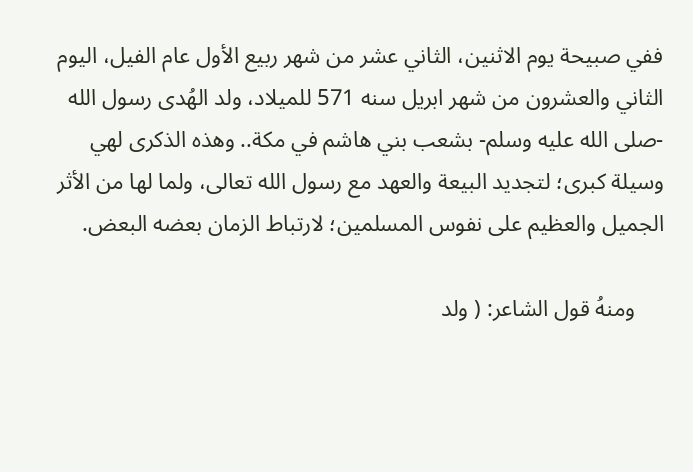ففي صبيحة يوم الاثنين، الثاني عشر من شهر ربيع الأول عام الفيل، اليوم الثاني والعشرون من شهر ابريل سنه 571 للميلاد، ولد الهُدى رسول الله -صلى الله عليه وسلم- بشعب بني هاشم في مكة.. وهذه الذكرى لهي وسيلة كبرى؛ لتجديد البيعة والعهد مع رسول الله تعالى، ولما لها من الأثر الجميل والعظيم على نفوس المسلمين؛ لارتباط الزمان بعضه البعض.

     ومنهُ قول الشاعر: ( ولد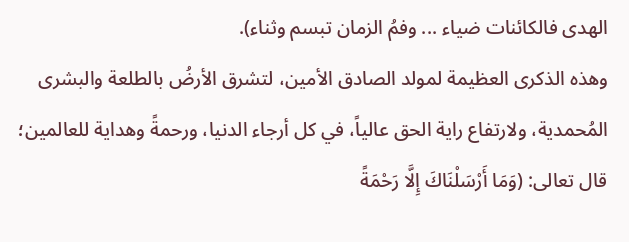الهدى فالكائنات ضياء ... وفمُ الزمان تبسم وثناء).
وهذه الذكرى العظيمة لمولد الصادق الأمين، لتشرق الأرضُ بالطلعة والبشرى المُحمدية، ولارتفاع راية الحق عالياً، في كل أرجاء الدنيا، ورحمةً وهداية للعالمين؛ قال تعالى: (وَمَا أَرْسَلْنَاكَ إِلَّا رَحْمَةً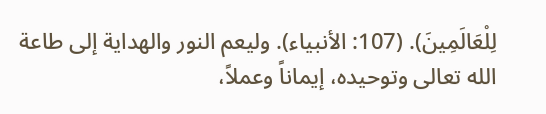لِلْعَالَمِينَ). (107: الأنبياء). وليعم النور والهداية إلى طاعة الله تعالى وتوحيده، إيماناً وعملاً،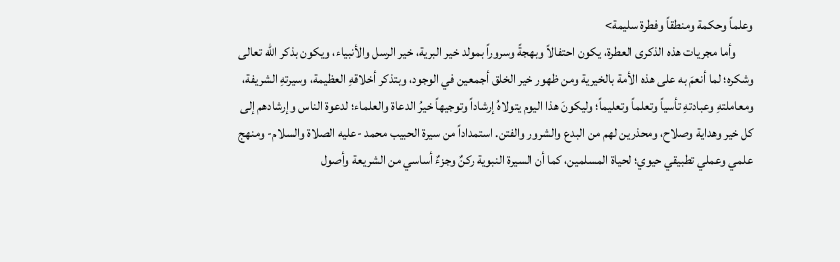وعلماً وحكمة ومنطقاً وفطرة سليمة>
       وأما مجريات هذه الذكرى العطرة، يكون احتفالاً وبهجةً وسروراً بمولد خير البرية، خير الرسل والأنبياء، ويكون بذكر الله تعالى وشكره؛ لما أنعمَ به على هذه الأمة بالخيرية ومن ظهور خير الخلق أجمعين في الوجود، وبتذكر أخلاقهِ العظيمة، وسيرتهِ الشريفة، ومعاملتهِ وعبادتهِ تأسياً وتعلماً وتعليماً؛ وليكونَ هذا اليوم يتولاهُ إرشاداً وتوجيهاً خيرُ الدعاة والعلماء؛ لدعوة الناس وإرشادهم إلى كل خير وهداية وصلاح، ومحذرين لهم من البدع والشرور والفتن. استمداداً من سيرة الحبيب محمد -عليه الصلاة والسلام- ومنهج علمي وعملي تطبيقي حيوي؛ لحياة المسلمين، كما أن السيرة النبوية ركنٌ وجزءٌ أساسي من الشريعة وأصول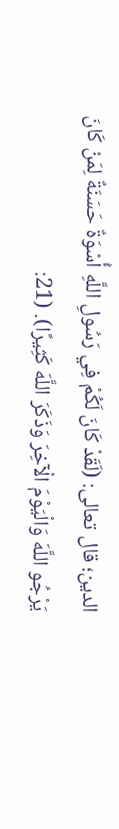الدين؛ قال تعالى: (لَقَدْ كَانَ لَكُمْ فِي رَسُولِ اللَّهِ أُسْوَةٌ حَسَنَةٌ لِمَنْ كَانَ يَرْجُو اللَّهَ وَالْيَوْمَ الْآخِرَ وَذَكَرَ اللَّهَ كَثِيرًا). (21: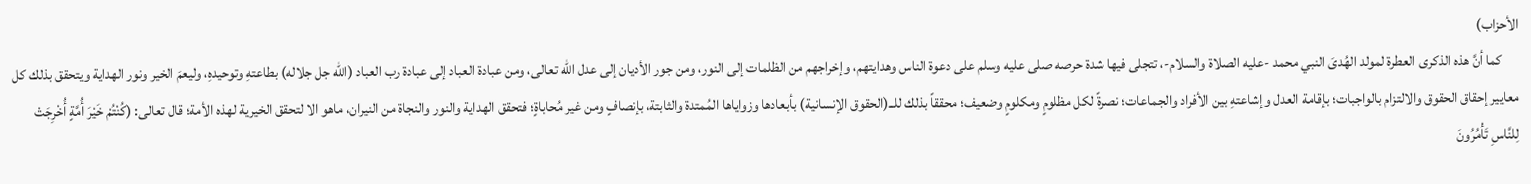الأحزاب)
      كما أنَّ هذه الذكرى العطرة لمولد الهُدىَ النبي محمد -عليه الصلاة والسلام-، تتجلى فيها شدة حرصه صلى عليه وسلم على دعوة الناس وهدايتهم، وإخراجهم من الظلمات إلى النور، ومن جور الأديان إلى عدل الله تعالى، ومن عبادة العباد إلى عبادة رب العباد (الله جل جلاله) بطاعتهِ وتوحيدهِ، وليعمَ الخير ونور الهداية ويتحقق بذلك كل معايير إحقاق الحقوق والالتزام بالواجبات؛ بإقامة العدل وإشاعتهِ بين الأفراد والجماعات؛ نصرةً لكل مظلومٍ ومكلومٍ وضعيف؛ محققاً بذلك للــ(الحقوق الإنسانية) بأبعادها وزواياها المُمتدة والثابتة، بإنصافٍ ومن غير مُحاباةٍ؛ فتحقق الهداية والنور والنجاة من النيران، ماهو الا لتحقق الخيرية لهذه الأمة؛ قال تعالى: (كُنْتُمْ خَيْرَ أُمَّةٍ أُخْرِجَتْ لِلنَّاسِ تَأْمُرُونَ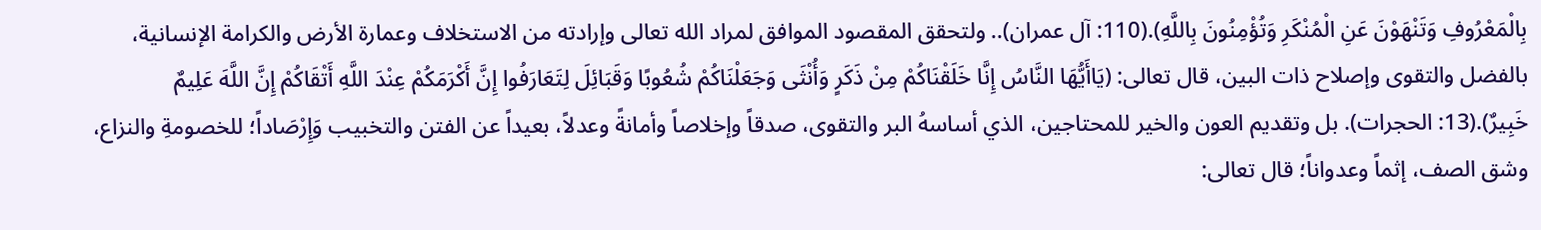بِالْمَعْرُوفِ وَتَنْهَوْنَ عَنِ الْمُنْكَرِ وَتُؤْمِنُونَ بِاللَّهِ).(110: آل عمران).. ولتحقق المقصود الموافق لمراد الله تعالى وإرادته من الاستخلاف وعمارة الأرض والكرامة الإنسانية، بالفضل والتقوى وإصلاح ذات البين، قال تعالى: (يَاأَيُّهَا النَّاسُ إِنَّا خَلَقْنَاكُمْ مِنْ ذَكَرٍ وَأُنْثَى وَجَعَلْنَاكُمْ شُعُوبًا وَقَبَائِلَ لِتَعَارَفُوا إِنَّ أَكْرَمَكُمْ عِنْدَ اللَّهِ أَتْقَاكُمْ إِنَّ اللَّهَ عَلِيمٌ خَبِيرٌ).(13: الحجرات). بل وتقديم العون والخير للمحتاجين، الذي أساسهُ البر والتقوى، صدقاً وإخلاصاً وأمانةً وعدلاً، بعيداً عن الفتن والتخبيب وَإِرْصَاداً؛ للخصومةِ والنزاع، وشق الصف، إثماً وعدواناً؛ قال تعالى: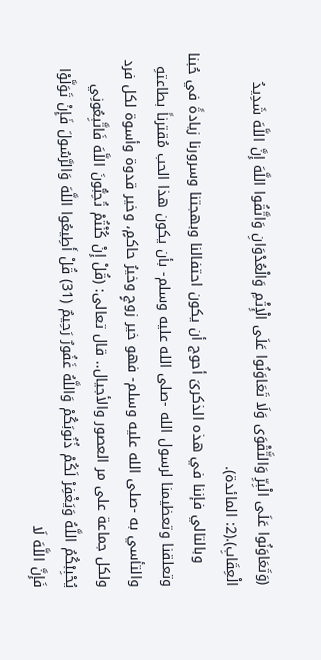(وَتَعَاوَنُوا عَلَى الْبِرِّ وَالتَّقْوَى وَلَا تَعَاوَنُوا عَلَى الْإِثْمِ وَالْعُدْوَانِ وَاتَّقُوا اللَّهَ إِنَّ اللَّهَ شَدِيدُ الْعِقَابِ).(2: المائدة).
     وبالتالي فإننا في هذه الذكرىَ أحوج أن يكون احتفالنا وبهجتنا وسرورنا زيادةً في حُبنا وتعلقنا وتعظيمنا لرسول الله -صلى الله عليه وسلم- بأن يكون هذا الحب مُقترناً بطاعتهِ والتأسي به -صلى الله عليه وسلم- فهو خير زوجٍ وخيرُ حاكمٍ، وخير قدوة وأسوة لكل فرد ولكل جماعة على مر العصور والأجيال.. قال تعالى: (قُلْ إِنْ كُنْتُمْ تُحِبُّونَ اللَّهَ فَاتَّبِعُونِي يُحْبِبْكُمُ اللَّهُ وَيَغْفِرْ لَكُمْ ذُنُوبَكُمْ وَاللَّهُ غَفُورٌ رَحِيمٌ (31) قُلْ أَطِيعُوا اللَّهَ وَالرَّسُولَ فَإِنْ تَوَلَّوْا فَإِنَّ اللَّهَ لَا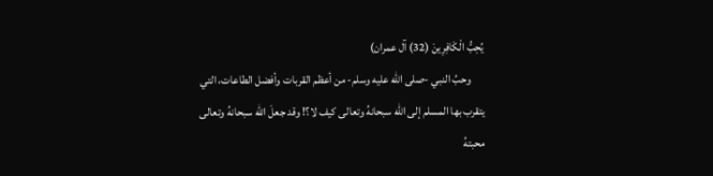يُحِبُّ الْكَافِرِينَ (32) آل عمران)
      وحبُ النبي -صلى الله عليه وسلم- من أعظم القربات وأفضل الطاعات، التي يتقرب بها المسلم إلى الله سبحانهُ وتعالى كيف لا؟! وقد جعلَ الله سبحانهُ وتعالى محبتهُ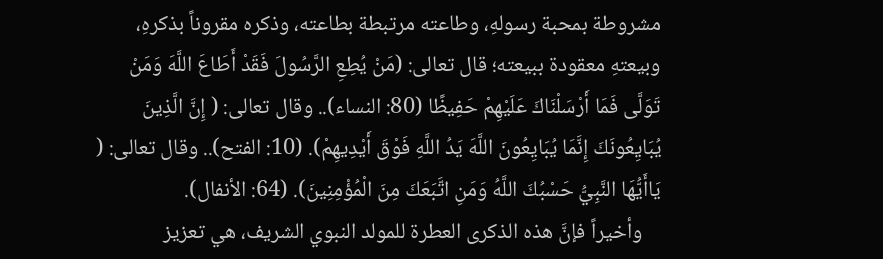مشروطة بمحبة رسولهِ، وطاعته مرتبطة بطاعته، وذكره مقروناً بذكرهِ، وبيعتهِ معقودة ببيعته؛ قال تعالى: (مَنْ يُطِعِ الرَّسُولَ فَقَدْ أَطَاعَ اللَّهَ وَمَنْ تَوَلَّى فَمَا أَرْسَلْنَاكَ عَلَيْهِمْ حَفِيظًا (80: النساء).. وقال تعالى: ( إِنَّ الَّذِينَ يُبَايِعُونَكَ إِنَّمَا يُبَايِعُونَ اللَّهَ يَدُ اللَّهِ فَوْقَ أَيْدِيهِمْ). (10: الفتح).. وقال تعالى: ( يَاأَيُّهَا النَّبِيُّ حَسْبُكَ اللَّهُ وَمَنِ اتَّبَعَكَ مِنَ الْمُؤْمِنِينَ). (64: الأنفال).
    وأخيراً فإنَّ هذه الذكرى العطرة للمولد النبوي الشريف، هي تعزيز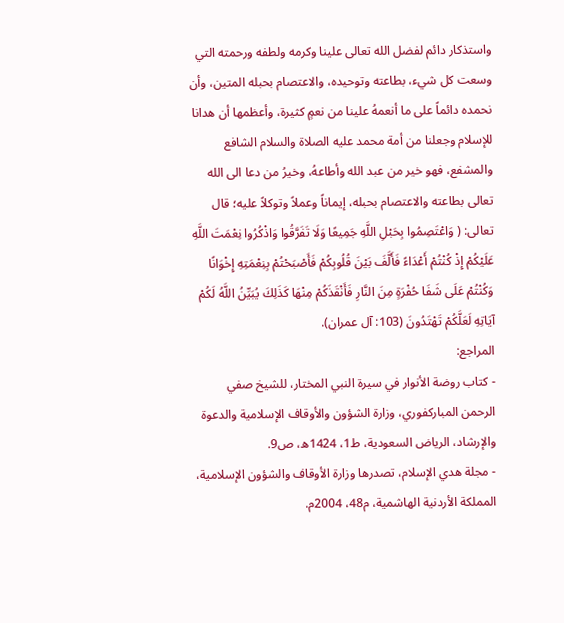واستذكار دائم لفضل الله تعالى علينا وكرمه ولطفه ورحمته التي وسعت كل شيء، بطاعته وتوحيده، والاعتصام بحبله المتين، وأن نحمده دائماً على ما أنعمهُ علينا من نعمٍ كثيرة، وأعظمها أن هدانا للإسلام وجعلنا من أمة محمد عليه الصلاة والسلام الشافع والمشفع، فهو خير من عبد الله وأطاعهُ، وخيرُ من دعا الى الله تعالى بطاعته والاعتصام بحبله، إيماناً وعملاً وتوكلاً عليه؛ قال تعالى: ( وَاعْتَصِمُوا بِحَبْلِ اللَّهِ جَمِيعًا وَلَا تَفَرَّقُوا وَاذْكُرُوا نِعْمَتَ اللَّهِ عَلَيْكُمْ إِذْ كُنْتُمْ أَعْدَاءً فَأَلَّفَ بَيْنَ قُلُوبِكُمْ فَأَصْبَحْتُمْ بِنِعْمَتِهِ إِخْوَانًا وَكُنْتُمْ عَلَى شَفَا حُفْرَةٍ مِنَ النَّارِ فَأَنْقَذَكُمْ مِنْهَا كَذَلِكَ يُبَيِّنُ اللَّهُ لَكُمْ آيَاتِهِ لَعَلَّكُمْ تَهْتَدُونَ (103: آل عمران).
المراجع:
- كتاب روضة الأنوار في سيرة النبي المختار، للشيخ صفي الرحمن المباركفوري، وزارة الشؤون والأوقاف الإسلامية والدعوة والإرشاد، الرياض السعودية، ط1، 1424ه، ص9.
- مجلة هدي الإسلام، تصدرها وزارة الأوقاف والشؤون الإسلامية، المملكة الأردنية الهاشمية، م48، 2004م.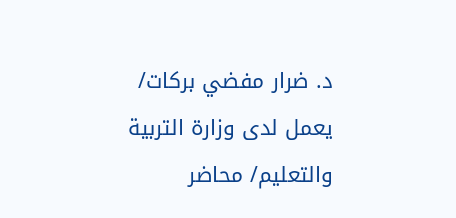د. ضرار مفضي بركات/ يعمل لدى وزارة التربية والتعليم/ محاضر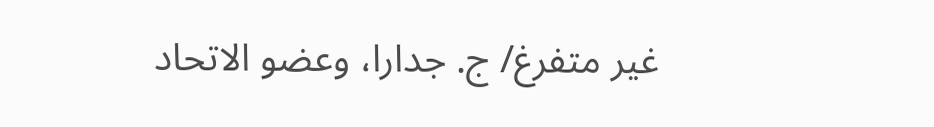غير متفرغ/ ج. جدارا، وعضو الاتحاد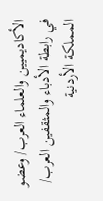الأكاديميين والعلماء العرب/ وعضو في رابطة الأدباء والمثقفين العرب/ المملكة الأردنية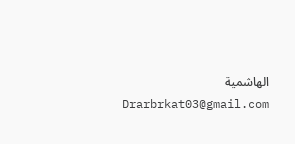الهاشمية
Drarbrkat03@gmail.com